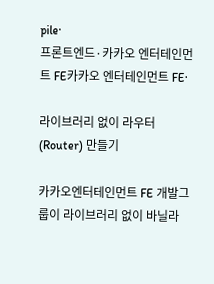pile·
프론트엔드·카카오 엔터테인먼트 FE카카오 엔터테인먼트 FE·

라이브러리 없이 라우터(Router) 만들기

카카오엔터테인먼트 FE 개발그룹이 라이브러리 없이 바닐라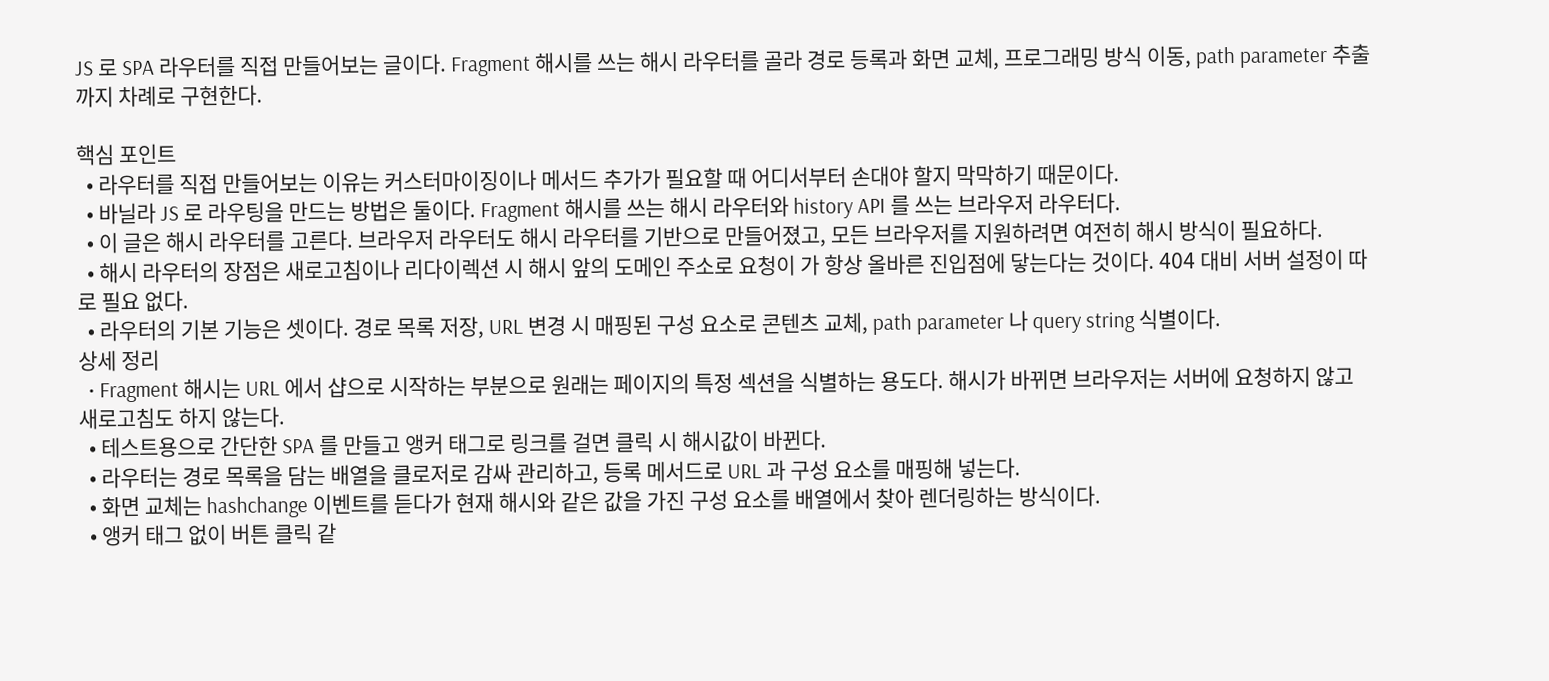JS 로 SPA 라우터를 직접 만들어보는 글이다. Fragment 해시를 쓰는 해시 라우터를 골라 경로 등록과 화면 교체, 프로그래밍 방식 이동, path parameter 추출까지 차례로 구현한다.

핵심 포인트
  • 라우터를 직접 만들어보는 이유는 커스터마이징이나 메서드 추가가 필요할 때 어디서부터 손대야 할지 막막하기 때문이다.
  • 바닐라 JS 로 라우팅을 만드는 방법은 둘이다. Fragment 해시를 쓰는 해시 라우터와 history API 를 쓰는 브라우저 라우터다.
  • 이 글은 해시 라우터를 고른다. 브라우저 라우터도 해시 라우터를 기반으로 만들어졌고, 모든 브라우저를 지원하려면 여전히 해시 방식이 필요하다.
  • 해시 라우터의 장점은 새로고침이나 리다이렉션 시 해시 앞의 도메인 주소로 요청이 가 항상 올바른 진입점에 닿는다는 것이다. 404 대비 서버 설정이 따로 필요 없다.
  • 라우터의 기본 기능은 셋이다. 경로 목록 저장, URL 변경 시 매핑된 구성 요소로 콘텐츠 교체, path parameter 나 query string 식별이다.
상세 정리
  • Fragment 해시는 URL 에서 샵으로 시작하는 부분으로 원래는 페이지의 특정 섹션을 식별하는 용도다. 해시가 바뀌면 브라우저는 서버에 요청하지 않고 새로고침도 하지 않는다.
  • 테스트용으로 간단한 SPA 를 만들고 앵커 태그로 링크를 걸면 클릭 시 해시값이 바뀐다.
  • 라우터는 경로 목록을 담는 배열을 클로저로 감싸 관리하고, 등록 메서드로 URL 과 구성 요소를 매핑해 넣는다.
  • 화면 교체는 hashchange 이벤트를 듣다가 현재 해시와 같은 값을 가진 구성 요소를 배열에서 찾아 렌더링하는 방식이다.
  • 앵커 태그 없이 버튼 클릭 같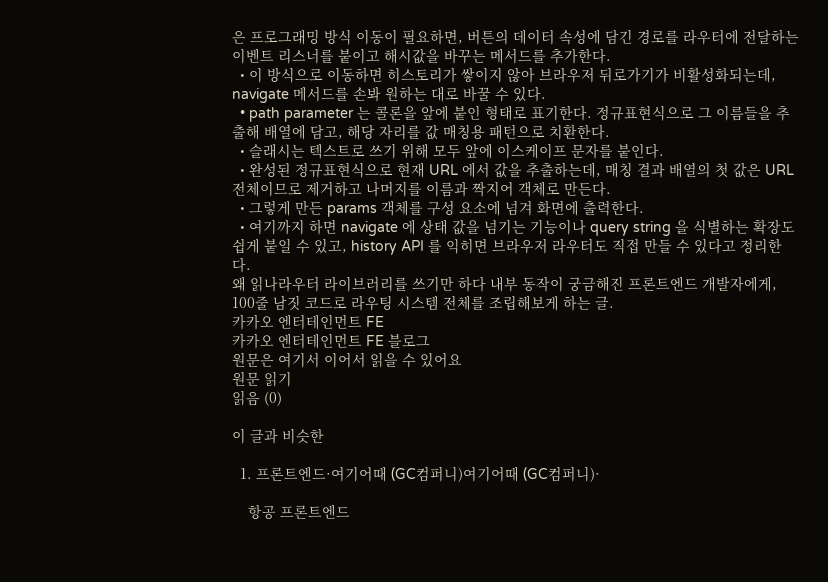은 프로그래밍 방식 이동이 필요하면, 버튼의 데이터 속성에 담긴 경로를 라우터에 전달하는 이벤트 리스너를 붙이고 해시값을 바꾸는 메서드를 추가한다.
  • 이 방식으로 이동하면 히스토리가 쌓이지 않아 브라우저 뒤로가기가 비활성화되는데, navigate 메서드를 손봐 원하는 대로 바꿀 수 있다.
  • path parameter 는 콜론을 앞에 붙인 형태로 표기한다. 정규표현식으로 그 이름들을 추출해 배열에 담고, 해당 자리를 값 매칭용 패턴으로 치환한다.
  • 슬래시는 텍스트로 쓰기 위해 모두 앞에 이스케이프 문자를 붙인다.
  • 완성된 정규표현식으로 현재 URL 에서 값을 추출하는데, 매칭 결과 배열의 첫 값은 URL 전체이므로 제거하고 나머지를 이름과 짝지어 객체로 만든다.
  • 그렇게 만든 params 객체를 구성 요소에 넘겨 화면에 출력한다.
  • 여기까지 하면 navigate 에 상태 값을 넘기는 기능이나 query string 을 식별하는 확장도 쉽게 붙일 수 있고, history API 를 익히면 브라우저 라우터도 직접 만들 수 있다고 정리한다.
왜 읽나라우터 라이브러리를 쓰기만 하다 내부 동작이 궁금해진 프론트엔드 개발자에게, 100줄 남짓 코드로 라우팅 시스템 전체를 조립해보게 하는 글.
카카오 엔터테인먼트 FE
카카오 엔터테인먼트 FE 블로그
원문은 여기서 이어서 읽을 수 있어요
원문 읽기
읽음 (0)

이 글과 비슷한

  1. 프론트엔드·여기어때 (GC컴퍼니)여기어때 (GC컴퍼니)·

    항공 프론트엔드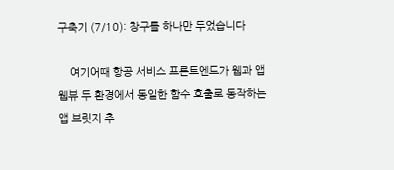구축기 (7/10): 창구를 하나만 두었습니다

    여기어때 항공 서비스 프론트엔드가 웹과 앱 웹뷰 두 환경에서 동일한 함수 호출로 동작하는 앱 브릿지 추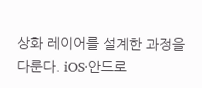상화 레이어를 설계한 과정을 다룬다. iOS·안드로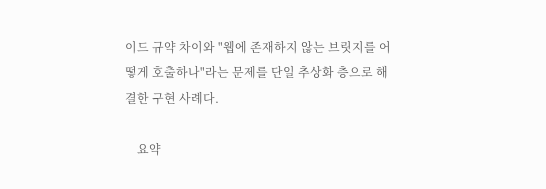이드 규약 차이와 "웹에 존재하지 않는 브릿지를 어떻게 호출하나"라는 문제를 단일 추상화 층으로 해결한 구현 사례다.

    요약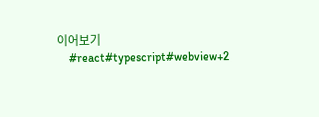이어보기
    #react#typescript#webview+2